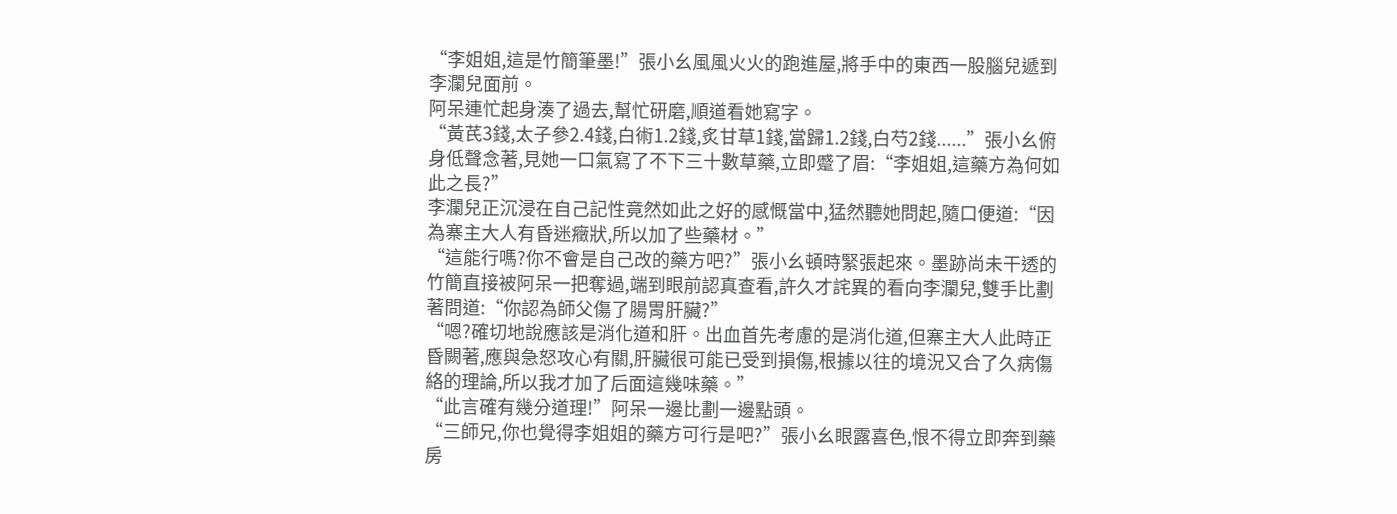“李姐姐,這是竹簡筆墨!”張小幺風風火火的跑進屋,將手中的東西一股腦兒遞到李瀾兒面前。
阿呆連忙起身湊了過去,幫忙研磨,順道看她寫字。
“黃芪3錢,太子參2.4錢,白術1.2錢,炙甘草1錢,當歸1.2錢,白芍2錢......”張小幺俯身低聲念著,見她一口氣寫了不下三十數草藥,立即蹙了眉:“李姐姐,這藥方為何如此之長?”
李瀾兒正沉浸在自己記性竟然如此之好的感慨當中,猛然聽她問起,隨口便道:“因為寨主大人有昏迷癥狀,所以加了些藥材。”
“這能行嗎?你不會是自己改的藥方吧?”張小幺頓時緊張起來。墨跡尚未干透的竹簡直接被阿呆一把奪過,端到眼前認真查看,許久才詫異的看向李瀾兒,雙手比劃著問道:“你認為師父傷了腸胃肝臟?”
“嗯?確切地說應該是消化道和肝。出血首先考慮的是消化道,但寨主大人此時正昏闕著,應與急怒攻心有關,肝臟很可能已受到損傷,根據以往的境況又合了久病傷絡的理論,所以我才加了后面這幾味藥。”
“此言確有幾分道理!”阿呆一邊比劃一邊點頭。
“三師兄,你也覺得李姐姐的藥方可行是吧?”張小幺眼露喜色,恨不得立即奔到藥房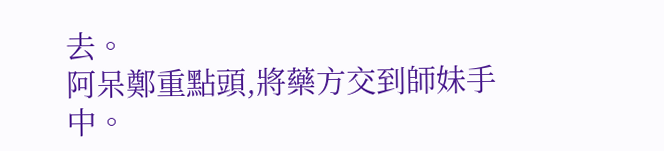去。
阿呆鄭重點頭,將藥方交到師妹手中。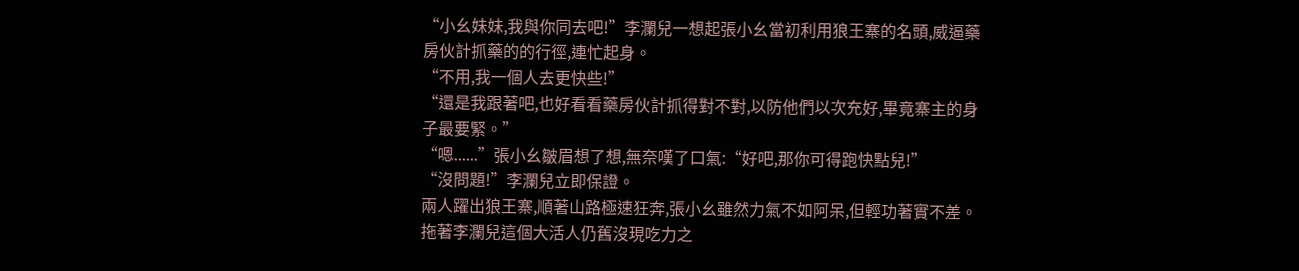“小幺妹妹,我與你同去吧!”李瀾兒一想起張小幺當初利用狼王寨的名頭,威逼藥房伙計抓藥的的行徑,連忙起身。
“不用,我一個人去更快些!”
“還是我跟著吧,也好看看藥房伙計抓得對不對,以防他們以次充好,畢竟寨主的身子最要緊。”
“嗯......”張小幺皺眉想了想,無奈嘆了口氣:“好吧,那你可得跑快點兒!”
“沒問題!”李瀾兒立即保證。
兩人躍出狼王寨,順著山路極速狂奔,張小幺雖然力氣不如阿呆,但輕功著實不差。拖著李瀾兒這個大活人仍舊沒現吃力之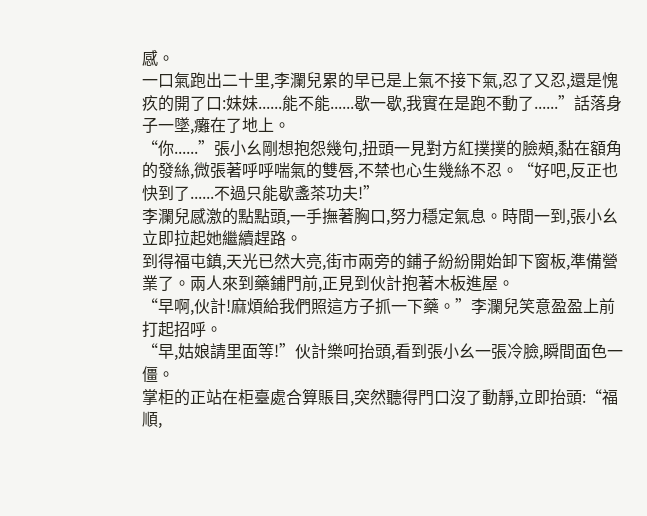感。
一口氣跑出二十里,李瀾兒累的早已是上氣不接下氣,忍了又忍,還是愧疚的開了口:妹妹......能不能......歇一歇,我實在是跑不動了......”話落身子一墜,癱在了地上。
“你......”張小幺剛想抱怨幾句,扭頭一見對方紅撲撲的臉頰,黏在額角的發絲,微張著呼呼喘氣的雙唇,不禁也心生幾絲不忍。“好吧,反正也快到了......不過只能歇盞茶功夫!”
李瀾兒感激的點點頭,一手撫著胸口,努力穩定氣息。時間一到,張小幺立即拉起她繼續趕路。
到得福屯鎮,天光已然大亮,街市兩旁的鋪子紛紛開始卸下窗板,準備營業了。兩人來到藥鋪門前,正見到伙計抱著木板進屋。
“早啊,伙計!麻煩給我們照這方子抓一下藥。”李瀾兒笑意盈盈上前打起招呼。
“早,姑娘請里面等!”伙計樂呵抬頭,看到張小幺一張冷臉,瞬間面色一僵。
掌柜的正站在柜臺處合算賬目,突然聽得門口沒了動靜,立即抬頭:“福順,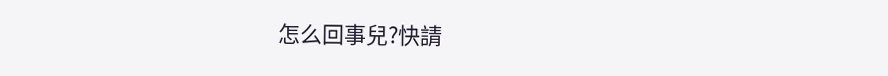怎么回事兒?快請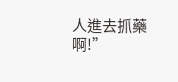人進去抓藥啊!”